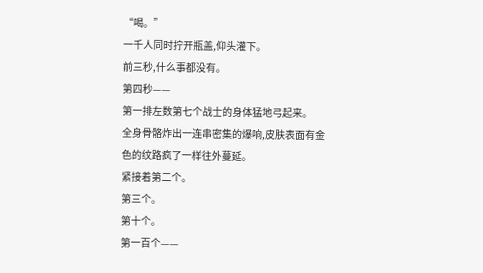“喝。”
一千人同时拧开瓶盖,仰头灌下。
前三秒,什么事都没有。
第四秒——
第一排左数第七个战士的身体猛地弓起来。
全身骨骼炸出一连串密集的爆响,皮肤表面有金色的纹路疯了一样往外蔓延。
紧接着第二个。
第三个。
第十个。
第一百个——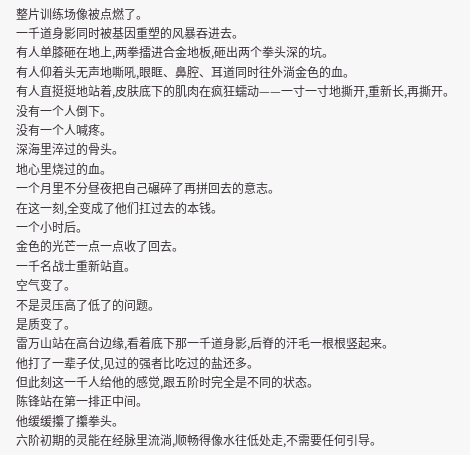整片训练场像被点燃了。
一千道身影同时被基因重塑的风暴吞进去。
有人单膝砸在地上,两拳擂进合金地板,砸出两个拳头深的坑。
有人仰着头无声地嘶吼,眼眶、鼻腔、耳道同时往外淌金色的血。
有人直挺挺地站着,皮肤底下的肌肉在疯狂蠕动——一寸一寸地撕开,重新长,再撕开。
没有一个人倒下。
没有一个人喊疼。
深海里淬过的骨头。
地心里烧过的血。
一个月里不分昼夜把自己碾碎了再拼回去的意志。
在这一刻,全变成了他们扛过去的本钱。
一个小时后。
金色的光芒一点一点收了回去。
一千名战士重新站直。
空气变了。
不是灵压高了低了的问题。
是质变了。
雷万山站在高台边缘,看着底下那一千道身影,后脊的汗毛一根根竖起来。
他打了一辈子仗,见过的强者比吃过的盐还多。
但此刻这一千人给他的感觉,跟五阶时完全是不同的状态。
陈锋站在第一排正中间。
他缓缓攥了攥拳头。
六阶初期的灵能在经脉里流淌,顺畅得像水往低处走,不需要任何引导。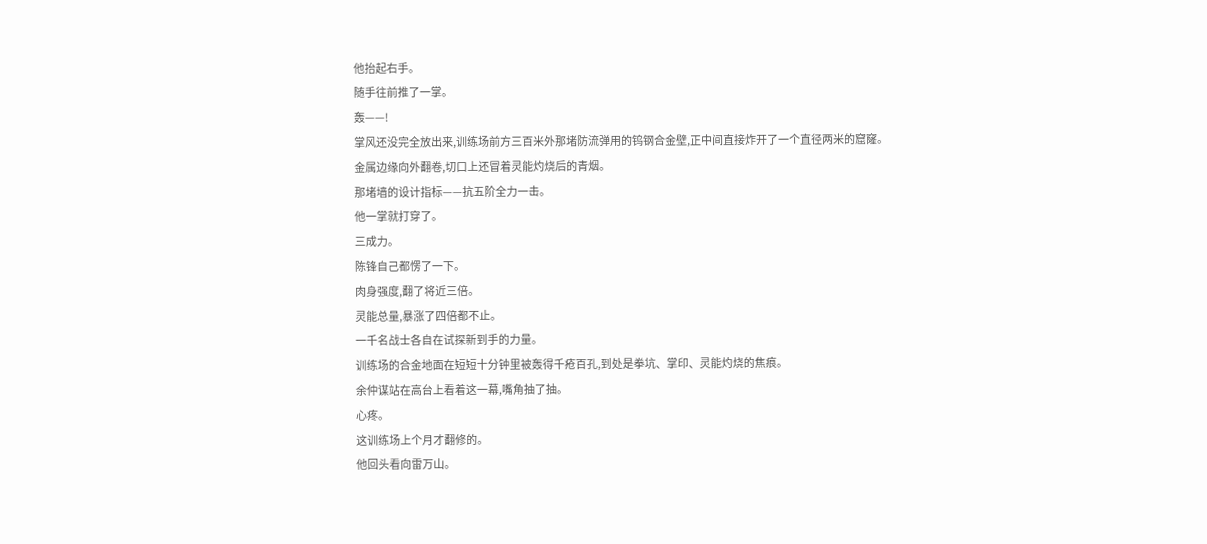他抬起右手。
随手往前推了一掌。
轰——!
掌风还没完全放出来,训练场前方三百米外那堵防流弹用的钨钢合金壁,正中间直接炸开了一个直径两米的窟窿。
金属边缘向外翻卷,切口上还冒着灵能灼烧后的青烟。
那堵墙的设计指标——抗五阶全力一击。
他一掌就打穿了。
三成力。
陈锋自己都愣了一下。
肉身强度,翻了将近三倍。
灵能总量,暴涨了四倍都不止。
一千名战士各自在试探新到手的力量。
训练场的合金地面在短短十分钟里被轰得千疮百孔,到处是拳坑、掌印、灵能灼烧的焦痕。
余仲谋站在高台上看着这一幕,嘴角抽了抽。
心疼。
这训练场上个月才翻修的。
他回头看向雷万山。